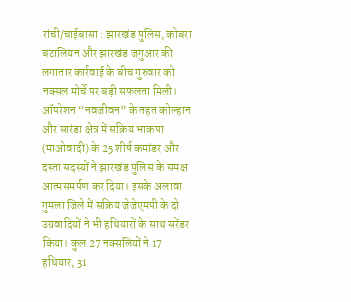रांची/चाईबासा : झारखंड पुलिस, कोबरा बटालियन और झारखंड जगुआर की लगातार कार्रवाई के बीच गुरुवार को नक्सल मोर्चे पर बड़ी सफलता मिली। ऑपरेशन “नवजीवन” के तहत कोल्हान और सारंडा क्षेत्र में सक्रिय भाकपा (माओवादी) के 25 शीर्ष कमांडर और दस्ता सदस्यों ने झारखंड पुलिस के समक्ष आत्मसमर्पण कर दिया। इसके अलावा गुमला जिले में सक्रिय जेजेएमपी के दो उग्रवादियों ने भी हथियारों के साथ सरेंडर किया। कुल 27 नक्सलियों ने 17 हथियार, 31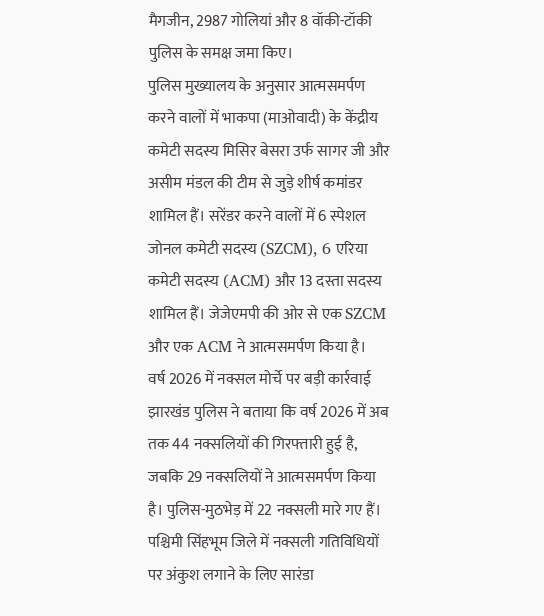मैगजीन, 2987 गोलियां और 8 वॉकी-टॉकी पुलिस के समक्ष जमा किए।
पुलिस मुख्यालय के अनुसार आत्मसमर्पण करने वालों में भाकपा (माओवादी) के केंद्रीय कमेटी सदस्य मिसिर बेसरा उर्फ सागर जी और असीम मंडल की टीम से जुड़े शीर्ष कमांडर शामिल हैं। सरेंडर करने वालों में 6 स्पेशल जोनल कमेटी सदस्य (SZCM), 6 एरिया कमेटी सदस्य (ACM) और 13 दस्ता सदस्य शामिल हैं। जेजेएमपी की ओर से एक SZCM और एक ACM ने आत्मसमर्पण किया है।
वर्ष 2026 में नक्सल मोर्चे पर बड़ी कार्रवाई
झारखंड पुलिस ने बताया कि वर्ष 2026 में अब तक 44 नक्सलियों की गिरफ्तारी हुई है, जबकि 29 नक्सलियों ने आत्मसमर्पण किया है। पुलिस-मुठभेड़ में 22 नक्सली मारे गए हैं। पश्चिमी सिंहभूम जिले में नक्सली गतिविधियों पर अंकुश लगाने के लिए सारंडा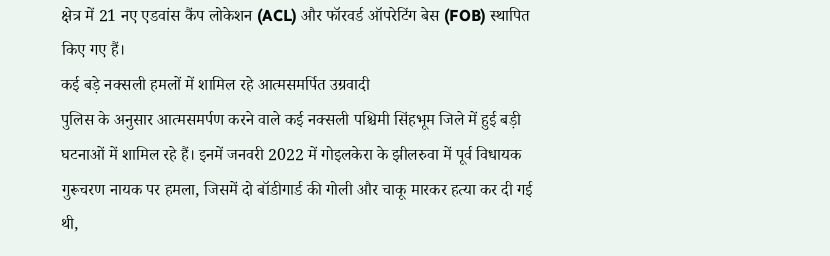क्षेत्र में 21 नए एडवांस कैंप लोकेशन (ACL) और फॉरवर्ड ऑपरेटिंग बेस (FOB) स्थापित किए गए हैं।
कई बड़े नक्सली हमलों में शामिल रहे आत्मसमर्पित उग्रवादी
पुलिस के अनुसार आत्मसमर्पण करने वाले कई नक्सली पश्चिमी सिंहभूम जिले में हुई बड़ी घटनाओं में शामिल रहे हैं। इनमें जनवरी 2022 में गोइलकेरा के झीलरुवा में पूर्व विधायक गुरूचरण नायक पर हमला, जिसमें दो बॉडीगार्ड की गोली और चाकू मारकर हत्या कर दी गई थी,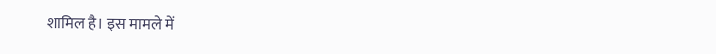शामिल है। इस मामले में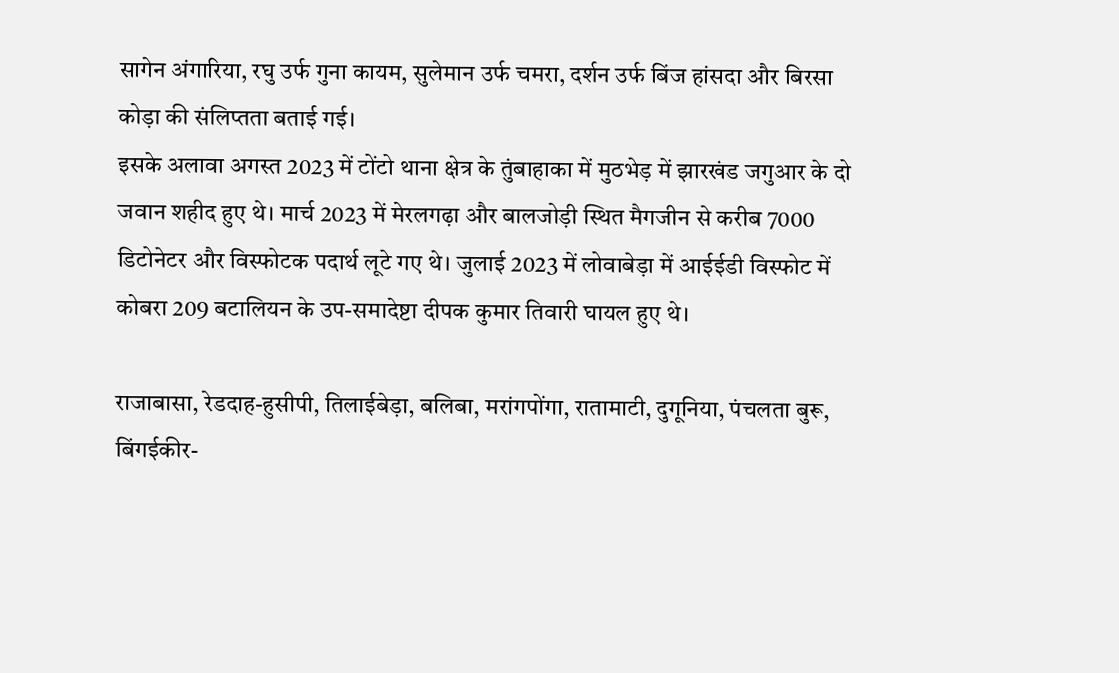सागेन अंगारिया, रघु उर्फ गुना कायम, सुलेमान उर्फ चमरा, दर्शन उर्फ बिंज हांसदा और बिरसा कोड़ा की संलिप्तता बताई गई।
इसके अलावा अगस्त 2023 में टोंटो थाना क्षेत्र के तुंबाहाका में मुठभेड़ में झारखंड जगुआर के दो जवान शहीद हुए थे। मार्च 2023 में मेरलगढ़ा और बालजोड़ी स्थित मैगजीन से करीब 7000 डिटोनेटर और विस्फोटक पदार्थ लूटे गए थे। जुलाई 2023 में लोवाबेड़ा में आईईडी विस्फोट में कोबरा 209 बटालियन के उप-समादेष्टा दीपक कुमार तिवारी घायल हुए थे।

राजाबासा, रेडदाह-हुसीपी, तिलाईबेड़ा, बलिबा, मरांगपोंगा, रातामाटी, दुगूनिया, पंचलता बुरू, बिंगईकीर-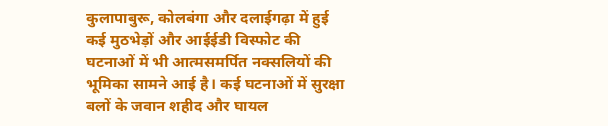कुलापाबुरू, कोलबंगा और दलाईगढ़ा में हुई कई मुठभेड़ों और आईईडी विस्फोट की घटनाओं में भी आत्मसमर्पित नक्सलियों की भूमिका सामने आई है। कई घटनाओं में सुरक्षा बलों के जवान शहीद और घायल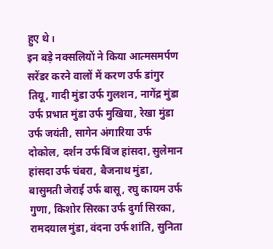हुए थे।
इन बड़े नक्सलियों ने किया आत्मसमर्पण
सरेंडर करने वालों में करण उर्फ डांगुर तियू, गादी मुंडा उर्फ गुलशन, नागेंद्र मुंडा उर्फ प्रभात मुंडा उर्फ मुखिया, रेखा मुंडा उर्फ जयंती, सागेन अंगारिया उर्फ दोकोल, दर्शन उर्फ बिंज हांसदा, सुलेमान हांसदा उर्फ चंबरा, बैजनाथ मुंडा, बासुमती जेराई उर्फ बासू, रघु कायम उर्फ गुणा, किशोर सिरका उर्फ दुर्गा सिरका, रामदयाल मुंडा, वंदना उर्फ शांति, सुनिता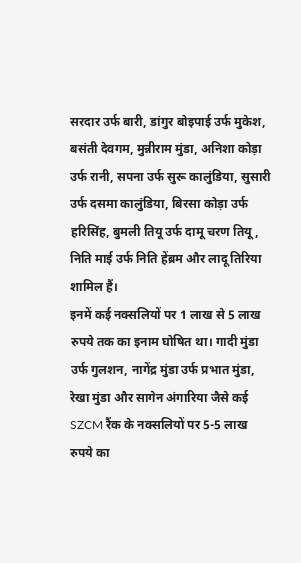सरदार उर्फ बारी, डांगुर बोइपाई उर्फ मुकेश, बसंती देवगम, मुन्नीराम मुंडा, अनिशा कोड़ा उर्फ रानी, सपना उर्फ सुरू कालुंडिया, सुसारी उर्फ दसमा कालुंडिया, बिरसा कोड़ा उर्फ हरिसिंह, बुमली तियू उर्फ दामू चरण तियू, निति माई उर्फ निति हेंब्रम और लादू तिरिया शामिल हैं।
इनमें कई नक्सलियों पर 1 लाख से 5 लाख रुपये तक का इनाम घोषित था। गादी मुंडा उर्फ गुलशन, नागेंद्र मुंडा उर्फ प्रभात मुंडा, रेखा मुंडा और सागेन अंगारिया जैसे कई SZCM रैंक के नक्सलियों पर 5-5 लाख रुपये का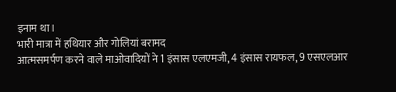इनाम था।
भारी मात्रा में हथियार और गोलियां बरामद
आत्मसमर्पण करने वाले माओवादियों ने 1 इंसास एलएमजी, 4 इंसास रायफल, 9 एसएलआर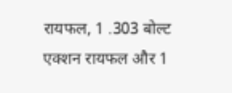रायफल, 1 .303 बोल्ट एक्शन रायफल और 1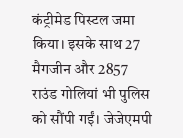कंट्रीमेड पिस्टल जमा किया। इसके साथ 27 मैगजीन और 2857 राउंड गोलियां भी पुलिस को सौंपी गईं। जेजेएमपी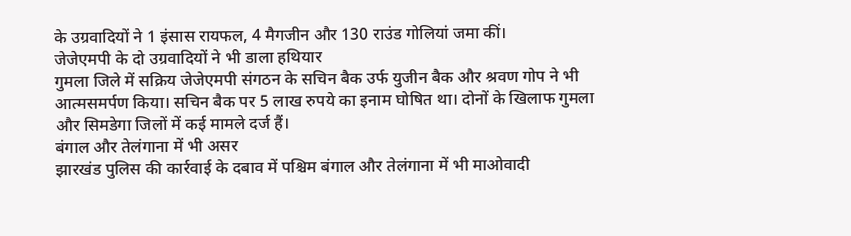के उग्रवादियों ने 1 इंसास रायफल, 4 मैगजीन और 130 राउंड गोलियां जमा कीं।
जेजेएमपी के दो उग्रवादियों ने भी डाला हथियार
गुमला जिले में सक्रिय जेजेएमपी संगठन के सचिन बैक उर्फ युजीन बैक और श्रवण गोप ने भी आत्मसमर्पण किया। सचिन बैक पर 5 लाख रुपये का इनाम घोषित था। दोनों के खिलाफ गुमला और सिमडेगा जिलों में कई मामले दर्ज हैं।
बंगाल और तेलंगाना में भी असर
झारखंड पुलिस की कार्रवाई के दबाव में पश्चिम बंगाल और तेलंगाना में भी माओवादी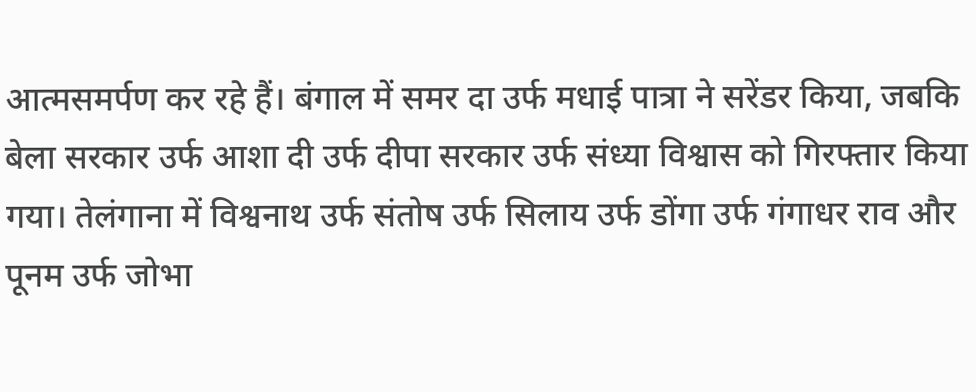आत्मसमर्पण कर रहे हैं। बंगाल में समर दा उर्फ मधाई पात्रा ने सरेंडर किया, जबकि बेला सरकार उर्फ आशा दी उर्फ दीपा सरकार उर्फ संध्या विश्वास को गिरफ्तार किया गया। तेलंगाना में विश्वनाथ उर्फ संतोष उर्फ सिलाय उर्फ डोंगा उर्फ गंगाधर राव और पूनम उर्फ जोभा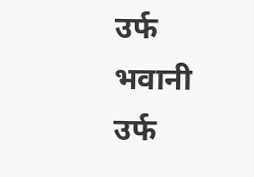उर्फ भवानी उर्फ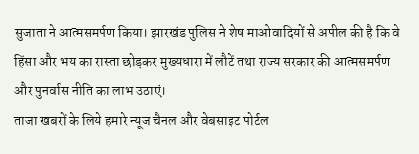सुजाता ने आत्मसमर्पण किया। झारखंड पुलिस ने शेष माओवादियों से अपील की है कि वे हिंसा और भय का रास्ता छोड़कर मुख्यधारा में लौटें तथा राज्य सरकार की आत्मसमर्पण और पुनर्वास नीति का लाभ उठाएं।
ताजा खबरों के लिये हमारे न्यूज चैनल और वेबसाइट पोर्टल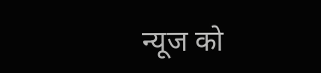न्यूज को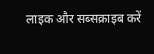लाइक और सब्सक्राइब करें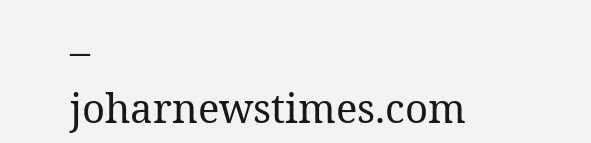– joharnewstimes.com